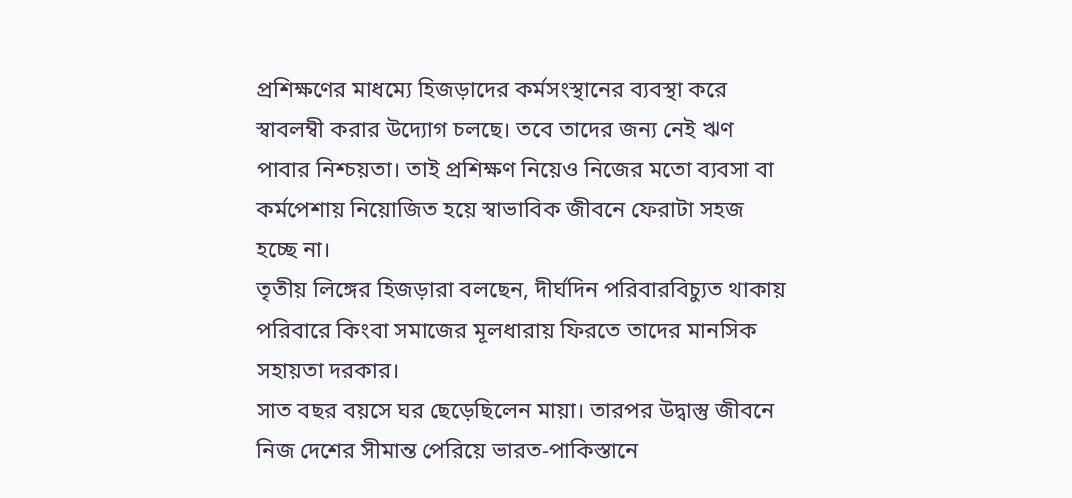প্রশিক্ষণের মাধম্যে হিজড়াদের কর্মসংস্থানের ব্যবস্থা করে স্বাবলম্বী করার উদ্যোগ চলছে। তবে তাদের জন্য নেই ঋণ পাবার নিশ্চয়তা। তাই প্রশিক্ষণ নিয়েও নিজের মতো ব্যবসা বা কর্মপেশায় নিয়োজিত হয়ে স্বাভাবিক জীবনে ফেরাটা সহজ হচ্ছে না।
তৃতীয় লিঙ্গের হিজড়ারা বলছেন, দীর্ঘদিন পরিবারবিচ্যুত থাকায় পরিবারে কিংবা সমাজের মূলধারায় ফিরতে তাদের মানসিক সহায়তা দরকার।
সাত বছর বয়সে ঘর ছেড়েছিলেন মায়া। তারপর উদ্বাস্তু জীবনে নিজ দেশের সীমান্ত পেরিয়ে ভারত-পাকিস্তানে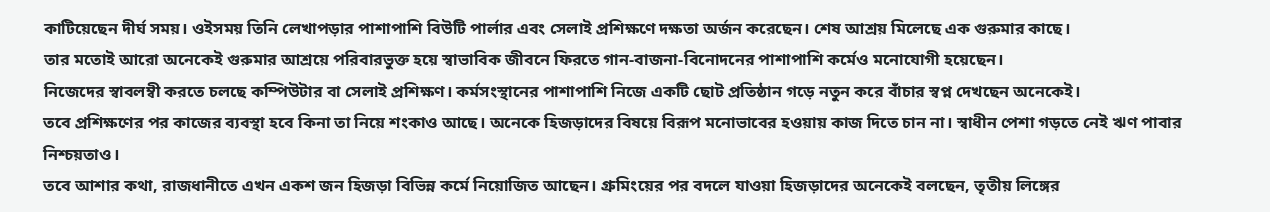কাটিয়েছেন দীর্ঘ সময়। ওইসময় তিনি লেখাপড়ার পাশাপাশি বিউটি পার্লার এবং সেলাই প্রশিক্ষণে দক্ষতা অর্জন করেছেন। শেষ আশ্রয় মিলেছে এক গুরুমার কাছে।
তার মতোই আরো অনেকেই গুরুমার আশ্রয়ে পরিবারভুক্ত হয়ে স্বাভাবিক জীবনে ফিরতে গান-বাজনা-বিনোদনের পাশাপাশি কর্মেও মনোযোগী হয়েছেন।
নিজেদের স্বাবলম্বী করতে চলছে কম্পিউটার বা সেলাই প্রশিক্ষণ। কর্মসংস্থানের পাশাপাশি নিজে একটি ছোট প্রতিষ্ঠান গড়ে নতুন করে বাঁচার স্বপ্ন দেখছেন অনেকেই।
তবে প্রশিক্ষণের পর কাজের ব্যবস্থা হবে কিনা তা নিয়ে শংকাও আছে। অনেকে হিজড়াদের বিষয়ে বিরূপ মনোভাবের হওয়ায় কাজ দিতে চান না। স্বাধীন পেশা গড়তে নেই ঋণ পাবার নিশ্চয়তাও।
তবে আশার কথা, রাজধানীতে এখন একশ জন হিজড়া বিভিন্ন কর্মে নিয়োজিত আছেন। গ্রুমিংয়ের পর বদলে যাওয়া হিজড়াদের অনেকেই বলছেন, তৃতীয় লিঙ্গের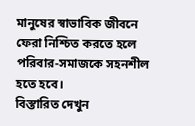মানুষের স্বাভাবিক জীবনে ফেরা নিশ্চিত করতে হলে পরিবার-সমাজকে সহনশীল হতে হবে।
বিস্তারিত দেখুন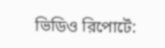ভিডিও রিপোর্টে: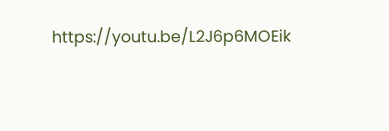https://youtu.be/L2J6p6MOEik